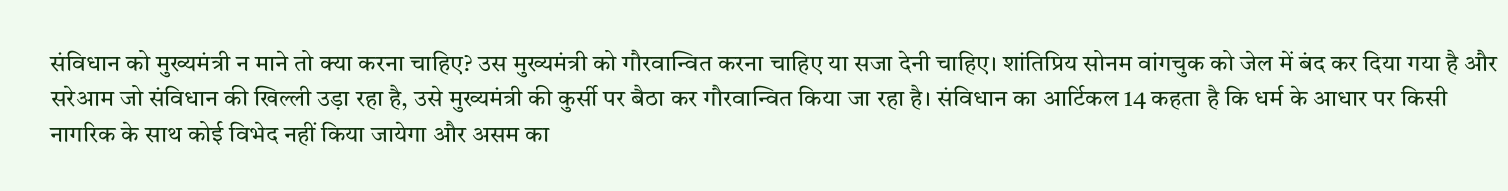संविधान को मुख्यमंत्री न माने तो क्या करना चाहिए? उस मुख्यमंत्री को गौरवान्वित करना चाहिए या सजा देनी चाहिए। शांतिप्रिय सोनम वांगचुक को जेल में बंद कर दिया गया है और सरेआम जो संविधान की खिल्ली उड़ा रहा है, उसे मुख्यमंत्री की कुर्सी पर बैठा कर गौरवान्वित किया जा रहा है। संविधान का आर्टिकल 14 कहता है कि धर्म के आधार पर किसी नागरिक के साथ कोई विभेद नहीं किया जायेगा और असम का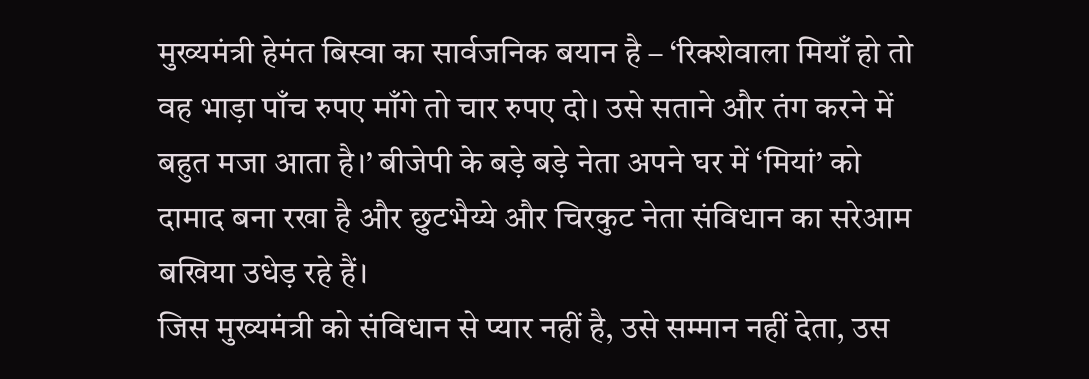मुख्यमंत्री हेमंत बिस्वा का सार्वजनिक बयान है – ‘रिक्शेवाला मियाँ हो तो वह भाड़ा पाँच रुपए माँगे तो चार रुपए दो। उसे सताने और तंग करने में बहुत मजा आता है।’ बीजेपी के बड़े बड़े नेता अपने घर में ‘मियां’ को दामाद बना रखा है और छुटभैय्ये और चिरकुट नेता संविधान का सरेआम बखिया उधेड़ रहे हैं।
जिस मुख्यमंत्री को संविधान से प्यार नहीं है, उसे सम्मान नहीं देता, उस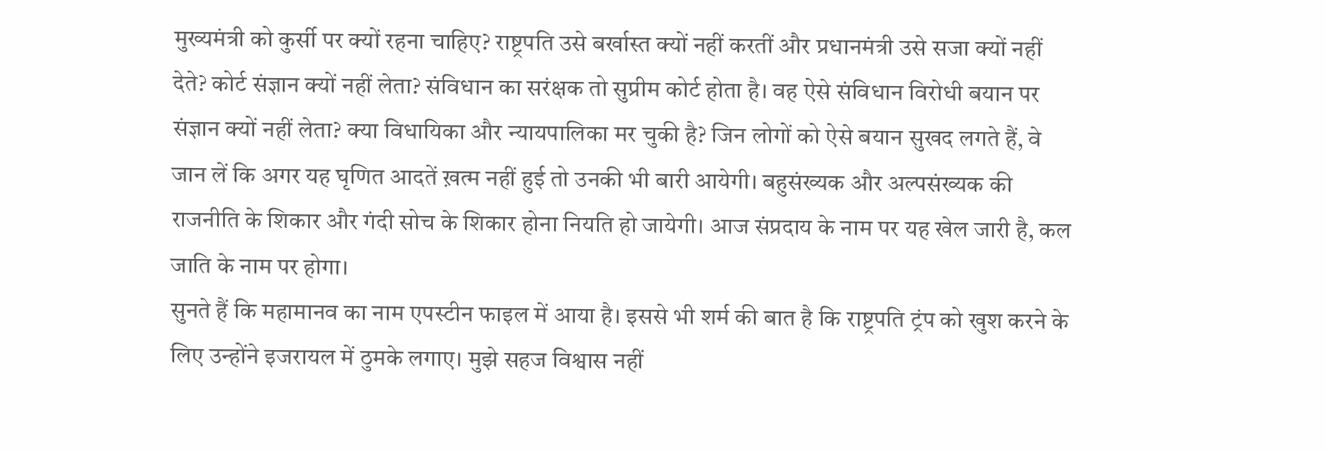मुख्यमंत्री को कुर्सी पर क्यों रहना चाहिए? राष्ट्रपति उसे बर्खास्त क्यों नहीं करतीं और प्रधानमंत्री उसे सजा क्यों नहीं देते? कोर्ट संज्ञान क्यों नहीं लेता? संविधान का सरंक्षक तो सुप्रीम कोर्ट होता है। वह ऐसे संविधान विरोधी बयान पर संज्ञान क्यों नहीं लेता? क्या विधायिका और न्यायपालिका मर चुकी है? जिन लोगों को ऐसे बयान सुखद लगते हैं, वे जान लें कि अगर यह घृणित आदतें ख़त्म नहीं हुई तो उनकी भी बारी आयेगी। बहुसंख्यक और अल्पसंख्यक की राजनीति के शिकार और गंदी सोच के शिकार होना नियति हो जायेगी। आज संप्रदाय के नाम पर यह खेल जारी है, कल जाति के नाम पर होगा।
सुनते हैं कि महामानव का नाम एपस्टीन फाइल में आया है। इससे भी शर्म की बात है कि राष्ट्रपति ट्रंप को खुश करने के लिए उन्होंने इजरायल में ठुमके लगाए। मुझे सहज विश्वास नहीं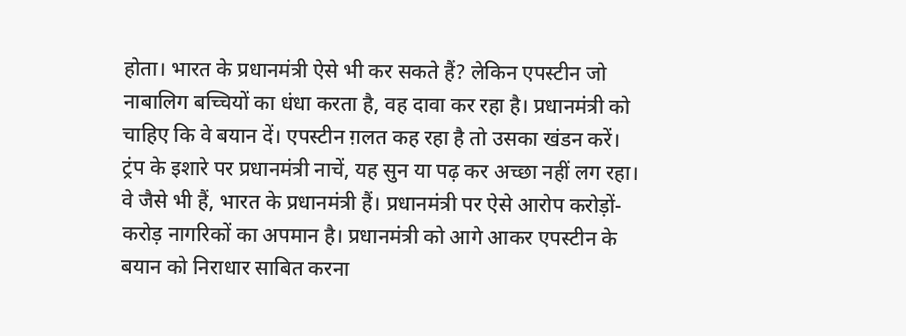होता। भारत के प्रधानमंत्री ऐसे भी कर सकते हैं? लेकिन एपस्टीन जो नाबालिग बच्चियों का धंधा करता है, वह दावा कर रहा है। प्रधानमंत्री को चाहिए कि वे बयान दें। एपस्टीन ग़लत कह रहा है तो उसका खंडन करें। ट्रंप के इशारे पर प्रधानमंत्री नाचें, यह सुन या पढ़ कर अच्छा नहीं लग रहा। वे जैसे भी हैं, भारत के प्रधानमंत्री हैं। प्रधानमंत्री पर ऐसे आरोप करोड़ों-करोड़ नागरिकों का अपमान है। प्रधानमंत्री को आगे आकर एपस्टीन के बयान को निराधार साबित करना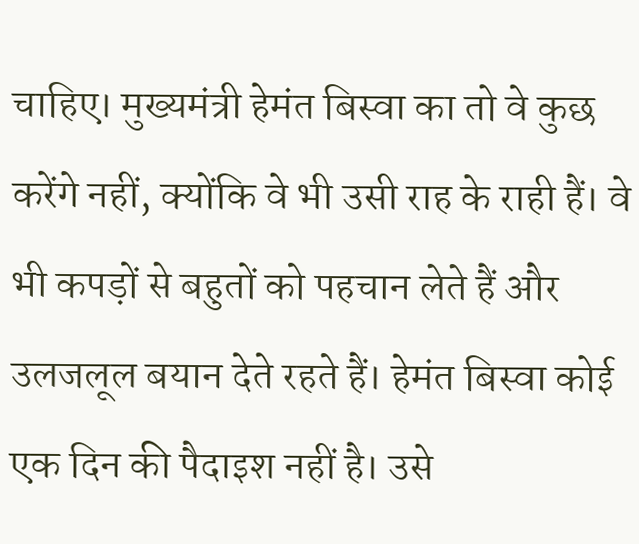चाहिए। मुख्यमंत्री हेमंत बिस्वा का तो वे कुछ करेंगे नहीं, क्योंकि वे भी उसी राह के राही हैं। वे भी कपड़ों से बहुतों को पहचान लेते हैं और उलजलूल बयान देते रहते हैं। हेमंत बिस्वा कोई एक दिन की पैदाइश नहीं है। उसे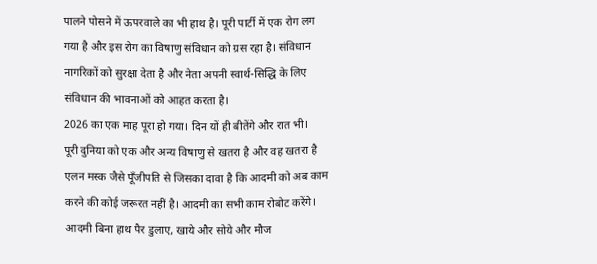पालने पोसने में ऊपरवाले का भी हाथ है। पूरी पार्टी में एक रोग लग गया है और इस रोग का विषाणु संविधान को ग्रस रहा है। संविधान नागरिकों को सुरक्षा देता है और नेता अपनी स्वार्थ-सिद्धि के लिए संविधान की भावनाओं को आहत करता है।
2026 का एक माह पूरा हो गया। दिन यों ही बीतेंगे और रात भी।
पूरी दुनिया को एक और अन्य विषाणु से खतरा है और वह खतरा है एलन मस्क जैसे पूँजीपति से जिसका दावा है कि आदमी को अब काम करने की कोई जरूरत नहीं है। आदमी का सभी काम रोबोट करेंगे। आदमी बिना हाथ पैर डुलाए, खाये और सोये और मौज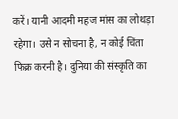करें। यानी आदमी महज मांस का लोथड़ा रहेगा। उसे न सोचना है, न कोई चिंता फिक्र करनी है। दुनिया की संस्कृति का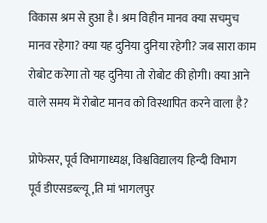विकास श्रम से हुआ है। श्रम विहीन मानव क्या सचमुच मानव रहेगा? क्या यह दुनिया दुनिया रहेगी? जब सारा काम रोबोट करेगा तो यह दुनिया तो रोबोट की होगी। क्या आने वाले समय में रोबोट मानव को विस्थापित करने वाला है?

प्रोफेसर, पूर्व विभागाध्यक्ष, विश्वविद्यालय हिन्दी विभाग
पूर्व डीएसडब्ल्यू,ति मां भागलपुर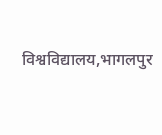विश्वविद्यालय,भागलपुर